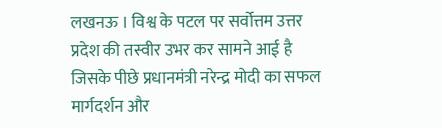लखनऊ । विश्व के पटल पर सर्वोत्तम उत्तर प्रदेश की तस्वीर उभर कर सामने आई है जिसके पीछे प्रधानमंत्री नरेन्द्र मोदी का सफल मार्गदर्शन और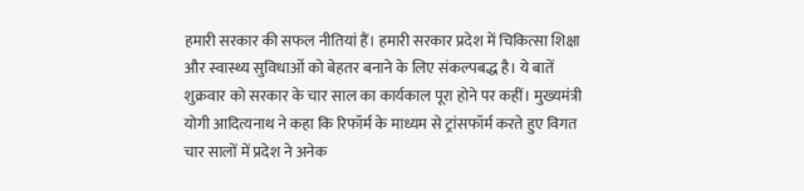हमारी सरकार की सफल नीतियां हैं। हमारी सरकार प्रदेश में चिकित्सा शिक्षा और स्वास्थ्य सुविधाओं को बेहतर बनाने के लिए संकल्पबद्ध है। ये बातें शुक्रवार को सरकार के चार साल का कार्यकाल पूरा होने पर कहीं। मुख्यमंत्री योगी आदित्यनाथ ने कहा कि रिफॉर्म के माध्यम से ट्रांसफॉर्म करते हुए विगत चार सालों में प्रदेश ने अनेक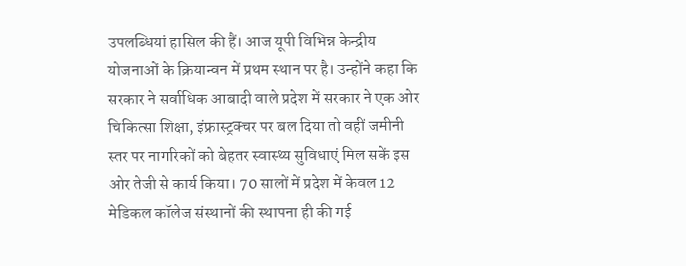उपलब्धियां हासिल की हैं। आज यूपी विभिन्न केन्द्रीय योजनाओं के क्रियान्वन में प्रथम स्थान पर है। उन्होंने कहा कि सरकार ने सर्वाधिक आबादी वाले प्रदेश में सरकार ने एक ओर चिकित्सा शिक्षा, इंफ्रास्ट्रक्चर पर बल दिया तो वहीं जमीनी स्तर पर नागरिकों को बेहतर स्वास्थ्य सुविधाएं मिल सकें इस ओर तेजी से कार्य किया। 70 सालों में प्रदेश में केवल 12 मेडिकल कॉलेज संस्थानों की स्थापना ही की गई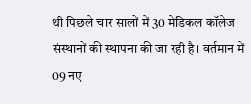थी पिछले चार सालों में 30 मेडिकल कॉलेज संस्थानों की स्थापना की जा रही है। वर्तमान में 09 नए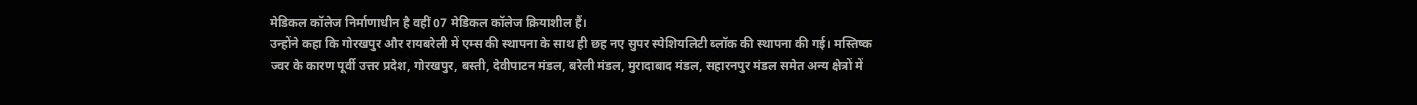मेडिकल कॉलेज निर्माणाधीन है वहीं 07 मेडिकल कॉलेज क्रियाशील हैं।
उन्होंने कहा कि गोरखपुर और रायबरेली में एम्स की स्थापना के साथ ही छह नए सुपर स्पेशियलिटी ब्लॉक की स्थापना की गई। मस्तिष्क ज्वर के कारण पूर्वी उत्तर प्रदेश, गोरखपुर, बस्ती, देवीपाटन मंडल, बरेली मंडल, मुरादाबाद मंडल, सहारनपुर मंडल समेत अन्य क्षेत्रों में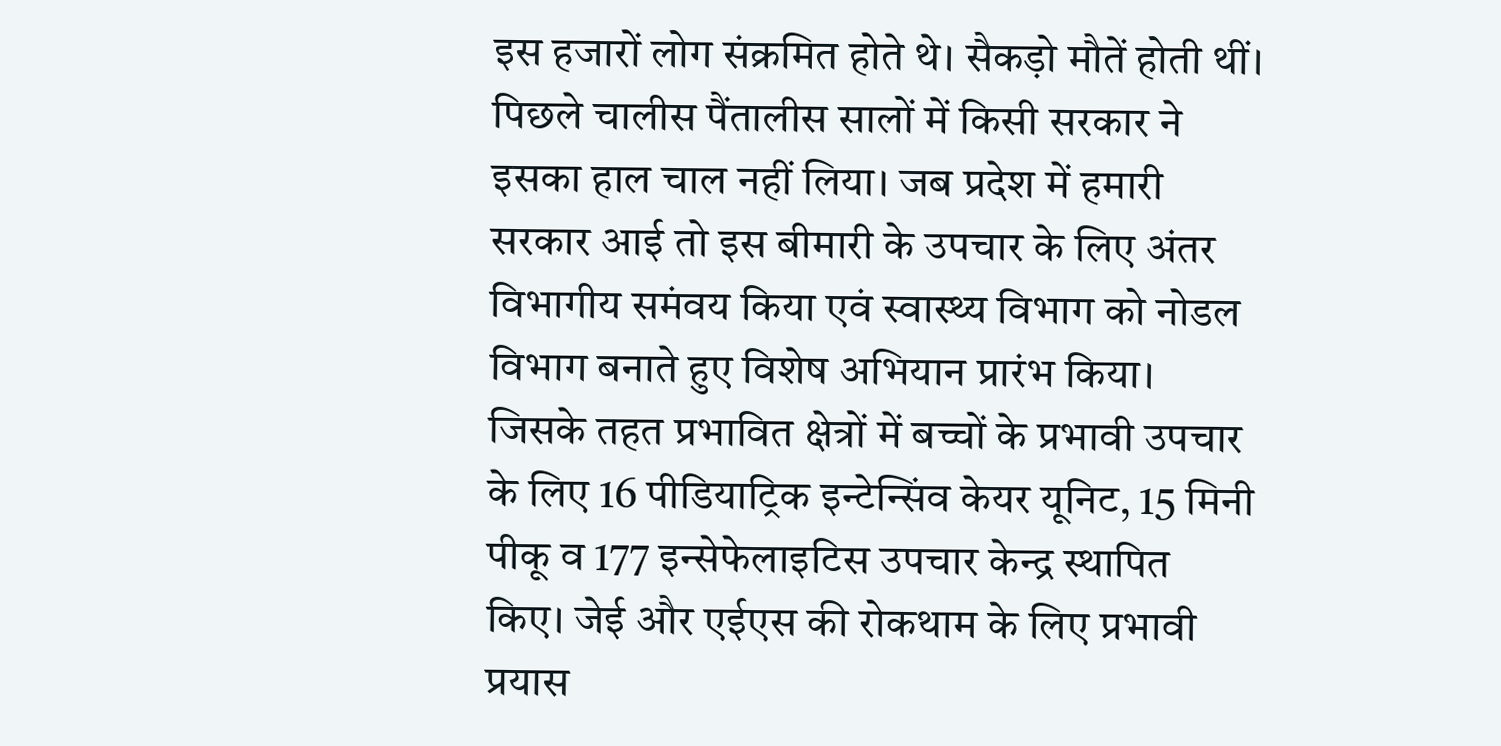इस हजारों लोग संक्रमित होते थे। सैकड़ो मौतें होती थीं। पिछले चालीस पैंतालीस सालों में किसी सरकार ने इसका हाल चाल नहीं लिया। जब प्रदेश में हमारी सरकार आई तो इस बीमारी के उपचार के लिए अंतर विभागीय समंवय किया एवं स्वास्थ्य विभाग को नोडल विभाग बनाते हुए विशेष अभियान प्रारंभ किया। जिसके तहत प्रभावित क्षेत्रों में बच्चों के प्रभावी उपचार के लिए 16 पीडियाट्रिक इन्टेन्सिंव केयर यूनिट, 15 मिनी पीकू व 177 इन्सेफेलाइटिस उपचार केन्द्र स्थापित किए। जेई और एईएस की रोकथाम के लिए प्रभावी प्रयास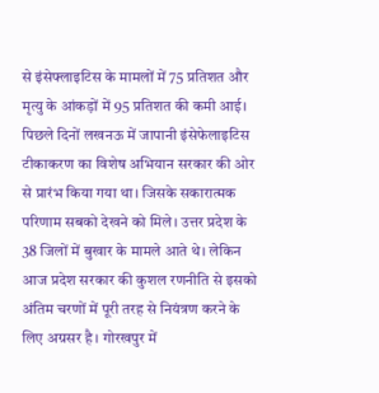से इंसेफ्लाइटिस के मामलों में 75 प्रतिशत और मृत्यु के आंकड़ों में 95 प्रतिशत की कमी आई।
पिछले दिनों लखनऊ में जापानी इंसेफेलाइटिस टीकाकरण का विशेष अभियान सरकार की ओर से प्रारंभ किया गया था। जिसके सकारात्मक परिणाम सबको देखने को मिले। उत्तर प्रदेश के 38 जिलों में बुखार के मामले आते थे। लेकिन आज प्रदेश सरकार की कुशल रणनीति से इसको अंतिम चरणों में पूरी तरह से नियंत्रण करने के लिए अग्रसर है। गोरखपुर में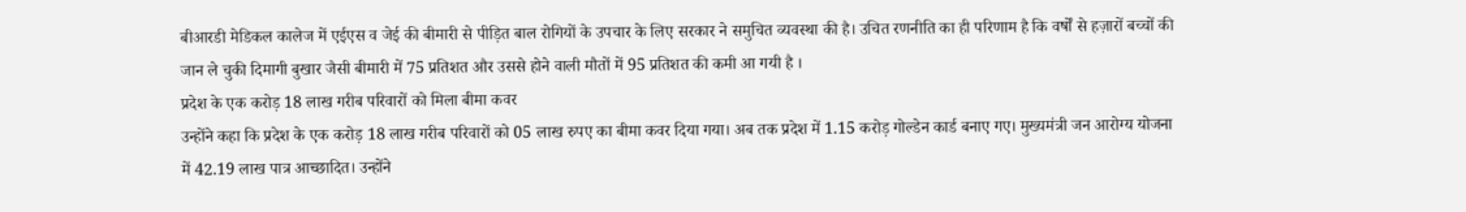बीआरडी मेडिकल कालेज में एईएस व जेई की बीमारी से पीड़ित बाल रोगियों के उपचार के लिए सरकार ने समुचित व्यवस्था की है। उचित रणनीति का ही परिणाम है कि वर्षों से हज़ारों बच्चों की जान ले चुकी दिमागी बुखार जैसी बीमारी में 75 प्रतिशत और उससे होने वाली मौतों में 95 प्रतिशत की कमी आ गयी है ।
प्रदेश के एक करोड़ 18 लाख गरीब परिवारों को मिला बीमा कवर
उन्होंने कहा कि प्रदेश के एक करोड़ 18 लाख गरीब परिवारों को 05 लाख रुपए का बीमा कवर दिया गया। अब तक प्रदेश में 1.15 करोड़ गोल्डेन कार्ड बनाए गए। मुख्यमंत्री जन आरोग्य योजना में 42.19 लाख पात्र आच्छादित। उन्होंने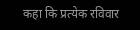कहा कि प्रत्येक रविवार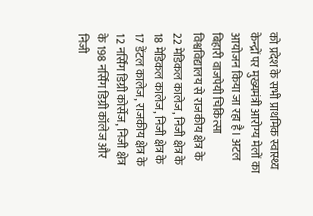को प्रदेश के सभी प्राथमिक स्वास्थ्य केन्द्रों पर मुख्यमंत्री आरोग्य मेलों का आयोजन किया जा रहा है। अटल बिहारी वाजपेयी चिकित्सा विश्वविद्यालय से राजकीय क्षेत्र के 22 मेडिकल कालेज, निजी क्षेत्र के 18 मेडिकल कालेज, निजी क्षेत्र के 17 डेंटल कालेज, राजकीय क्षेत्र के 12 नर्सिंग डिग्री कोर्सेज, निजी क्षेत्र के 198 नर्सिंग डिग्री कॉलेज और निजी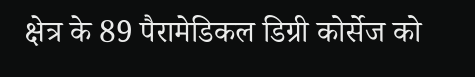क्षेत्र के 89 पैरामेडिकल डिग्री कोर्सेज को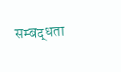सम्बद्धता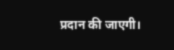प्रदान की जाएगी।